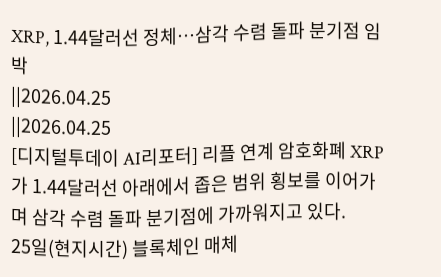XRP, 1.44달러선 정체…삼각 수렴 돌파 분기점 임박
||2026.04.25
||2026.04.25
[디지털투데이 AI리포터] 리플 연계 암호화폐 XRP가 1.44달러선 아래에서 좁은 범위 횡보를 이어가며 삼각 수렴 돌파 분기점에 가까워지고 있다.
25일(현지시간) 블록체인 매체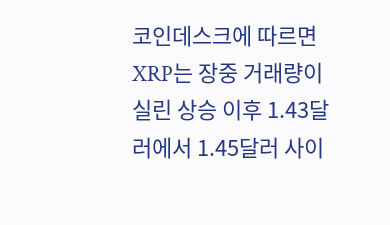코인데스크에 따르면 XRP는 장중 거래량이 실린 상승 이후 1.43달러에서 1.45달러 사이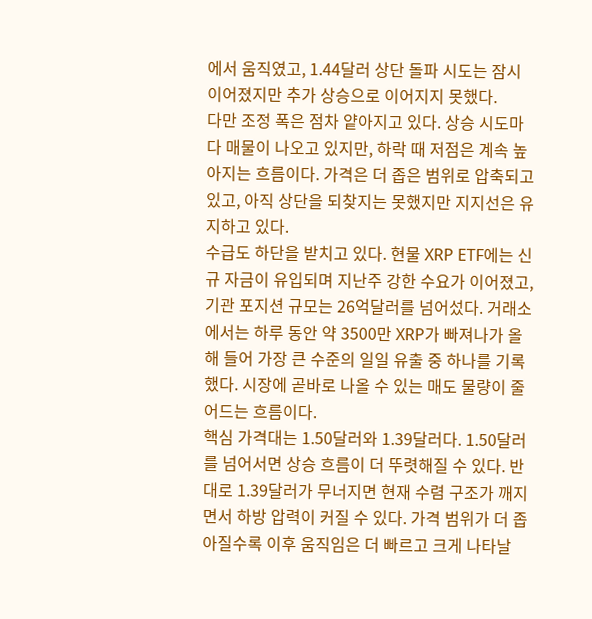에서 움직였고, 1.44달러 상단 돌파 시도는 잠시 이어졌지만 추가 상승으로 이어지지 못했다.
다만 조정 폭은 점차 얕아지고 있다. 상승 시도마다 매물이 나오고 있지만, 하락 때 저점은 계속 높아지는 흐름이다. 가격은 더 좁은 범위로 압축되고 있고, 아직 상단을 되찾지는 못했지만 지지선은 유지하고 있다.
수급도 하단을 받치고 있다. 현물 XRP ETF에는 신규 자금이 유입되며 지난주 강한 수요가 이어졌고, 기관 포지션 규모는 26억달러를 넘어섰다. 거래소에서는 하루 동안 약 3500만 XRP가 빠져나가 올해 들어 가장 큰 수준의 일일 유출 중 하나를 기록했다. 시장에 곧바로 나올 수 있는 매도 물량이 줄어드는 흐름이다.
핵심 가격대는 1.50달러와 1.39달러다. 1.50달러를 넘어서면 상승 흐름이 더 뚜렷해질 수 있다. 반대로 1.39달러가 무너지면 현재 수렴 구조가 깨지면서 하방 압력이 커질 수 있다. 가격 범위가 더 좁아질수록 이후 움직임은 더 빠르고 크게 나타날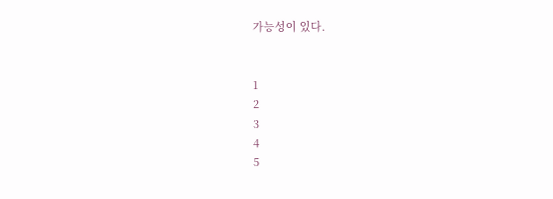가능성이 있다.


1
2
3
4
5